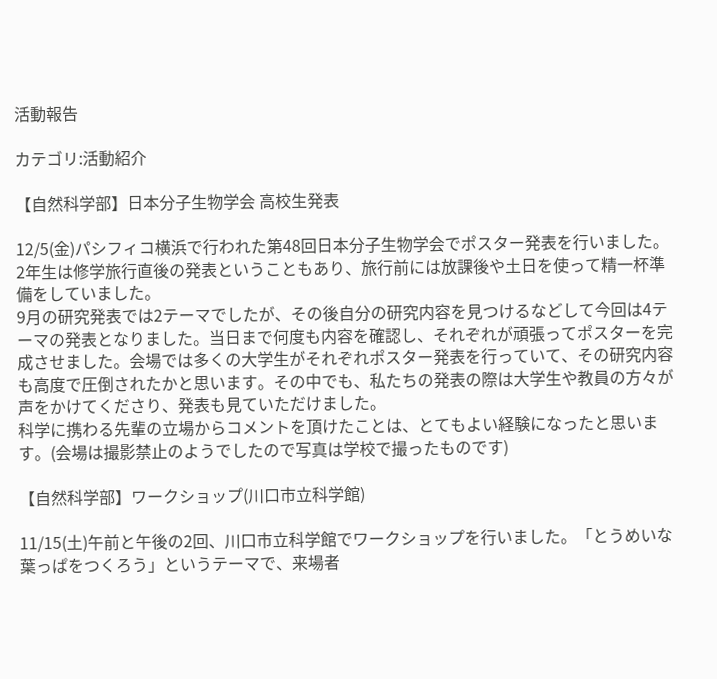活動報告

カテゴリ:活動紹介

【自然科学部】日本分子生物学会 高校生発表

12/5(金)パシフィコ横浜で行われた第48回日本分子生物学会でポスター発表を行いました。2年生は修学旅行直後の発表ということもあり、旅行前には放課後や土日を使って精一杯準備をしていました。
9月の研究発表では2テーマでしたが、その後自分の研究内容を見つけるなどして今回は4テーマの発表となりました。当日まで何度も内容を確認し、それぞれが頑張ってポスターを完成させました。会場では多くの大学生がそれぞれポスター発表を行っていて、その研究内容も高度で圧倒されたかと思います。その中でも、私たちの発表の際は大学生や教員の方々が声をかけてくださり、発表も見ていただけました。
科学に携わる先輩の立場からコメントを頂けたことは、とてもよい経験になったと思います。(会場は撮影禁止のようでしたので写真は学校で撮ったものです)

【自然科学部】ワークショップ(川口市立科学館)

11/15(土)午前と午後の2回、川口市立科学館でワークショップを行いました。「とうめいな葉っぱをつくろう」というテーマで、来場者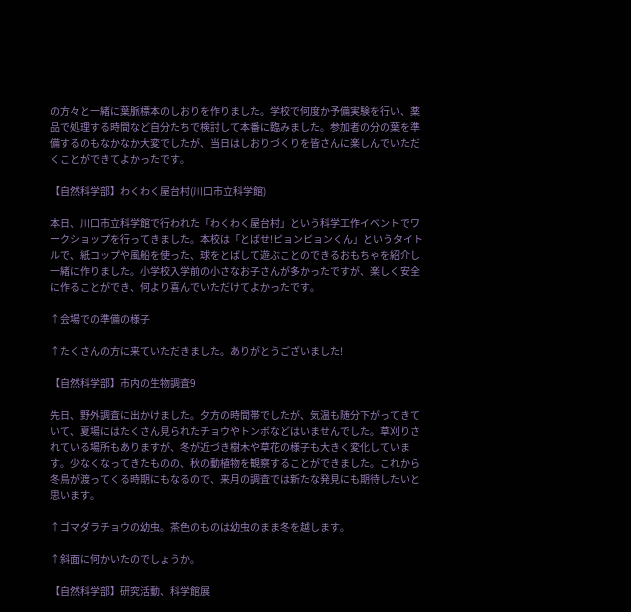の方々と一緒に葉脈標本のしおりを作りました。学校で何度か予備実験を行い、薬品で処理する時間など自分たちで検討して本番に臨みました。参加者の分の葉を準備するのもなかなか大変でしたが、当日はしおりづくりを皆さんに楽しんでいただくことができてよかったです。

【自然科学部】わくわく屋台村(川口市立科学館)

本日、川口市立科学館で行われた「わくわく屋台村」という科学工作イベントでワークショップを行ってきました。本校は「とばせ!ピョンピョンくん」というタイトルで、紙コップや風船を使った、球をとばして遊ぶことのできるおもちゃを紹介し一緒に作りました。小学校入学前の小さなお子さんが多かったですが、楽しく安全に作ることができ、何より喜んでいただけてよかったです。

↑会場での準備の様子

↑たくさんの方に来ていただきました。ありがとうございました!

【自然科学部】市内の生物調査9

先日、野外調査に出かけました。夕方の時間帯でしたが、気温も随分下がってきていて、夏場にはたくさん見られたチョウやトンボなどはいませんでした。草刈りされている場所もありますが、冬が近づき樹木や草花の様子も大きく変化しています。少なくなってきたものの、秋の動植物を観察することができました。これから冬鳥が渡ってくる時期にもなるので、来月の調査では新たな発見にも期待したいと思います。

↑ゴマダラチョウの幼虫。茶色のものは幼虫のまま冬を越します。

↑斜面に何かいたのでしょうか。

【自然科学部】研究活動、科学館展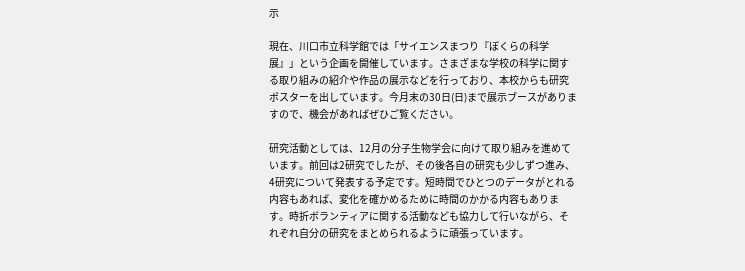示

現在、川口市立科学館では「サイエンスまつり『ぼくらの科学展』」という企画を開催しています。さまざまな学校の科学に関する取り組みの紹介や作品の展示などを行っており、本校からも研究ポスターを出しています。今月末の30日(日)まで展示ブースがありますので、機会があればぜひご覧ください。

研究活動としては、12月の分子生物学会に向けて取り組みを進めています。前回は2研究でしたが、その後各自の研究も少しずつ進み、4研究について発表する予定です。短時間でひとつのデータがとれる内容もあれば、変化を確かめるために時間のかかる内容もあります。時折ボランティアに関する活動なども協力して行いながら、それぞれ自分の研究をまとめられるように頑張っています。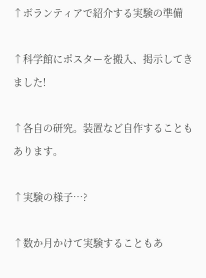↑ボランティアで紹介する実験の準備

↑科学館にポスターを搬入、掲示してきました!

↑各自の研究。装置など自作することもあります。

↑実験の様子…?

↑数か月かけて実験することもあ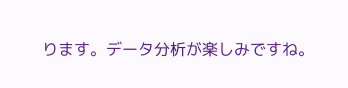ります。データ分析が楽しみですね。